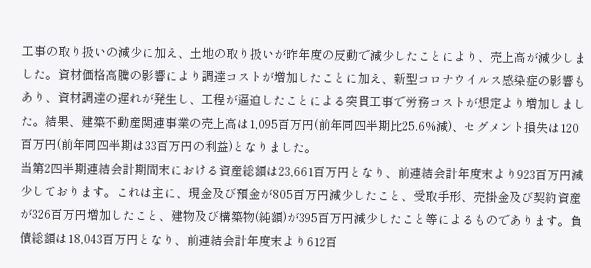工事の取り扱いの減少に加え、土地の取り扱いが昨年度の反動で減少したことにより、売上高が減少しました。資材価格高騰の影響により調達コストが増加したことに加え、新型コロナウイルス感染症の影響もあり、資材調達の遅れが発生し、工程が逼迫したことによる突貫工事で労務コストが想定より増加しました。結果、建築不動産関連事業の売上高は1,095百万円(前年同四半期比25.6%減)、セグメント損失は120百万円(前年同四半期は33百万円の利益)となりました。
当第2四半期連結会計期間末における資産総額は23,661百万円となり、前連結会計年度末より923百万円減少しております。これは主に、現金及び預金が805百万円減少したこと、受取手形、売掛金及び契約資産が326百万円増加したこと、建物及び構築物(純額)が395百万円減少したこと等によるものであります。負債総額は18,043百万円となり、前連結会計年度末より612百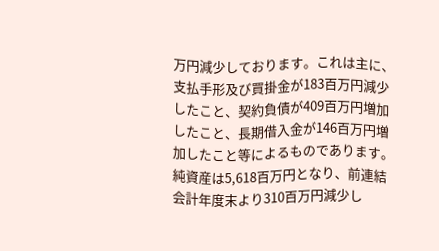万円減少しております。これは主に、支払手形及び買掛金が183百万円減少したこと、契約負債が409百万円増加したこと、長期借入金が146百万円増加したこと等によるものであります。純資産は5,618百万円となり、前連結会計年度末より310百万円減少し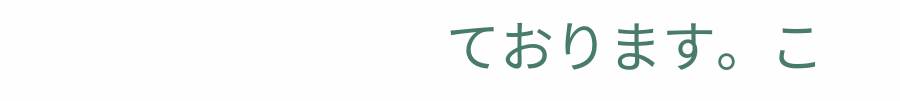ております。こ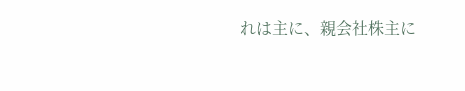れは主に、親会社株主に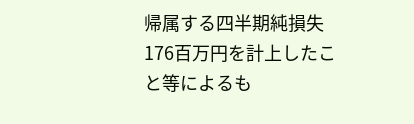帰属する四半期純損失176百万円を計上したこと等によるも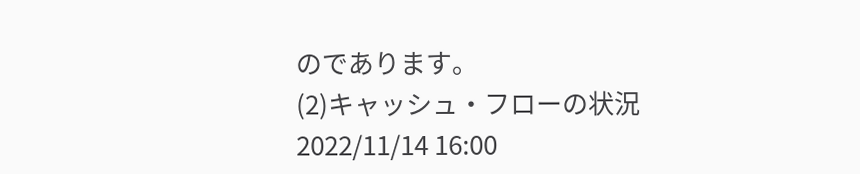のであります。
(2)キャッシュ・フローの状況
2022/11/14 16:00